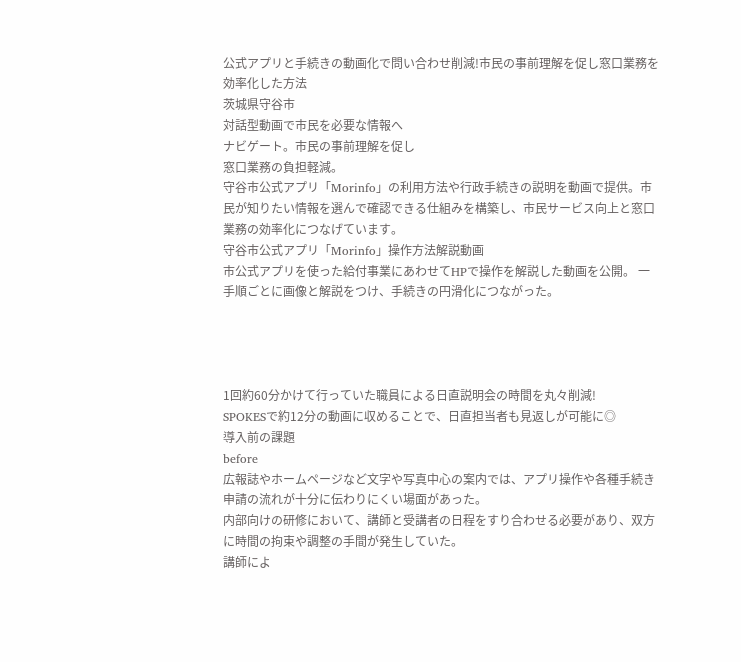公式アプリと手続きの動画化で問い合わせ削減!市民の事前理解を促し窓口業務を効率化した方法
茨城県守谷市
対話型動画で市民を必要な情報へ
ナビゲート。市民の事前理解を促し
窓口業務の負担軽減。
守谷市公式アプリ「Morinfo」の利用方法や行政手続きの説明を動画で提供。市民が知りたい情報を選んで確認できる仕組みを構築し、市民サービス向上と窓口業務の効率化につなげています。
守谷市公式アプリ「Morinfo」操作方法解説動画
市公式アプリを使った給付事業にあわせてHPで操作を解説した動画を公開。 一手順ごとに画像と解説をつけ、手続きの円滑化につながった。




1回約60分かけて行っていた職員による日直説明会の時間を丸々削減!
SPOKESで約12分の動画に収めることで、日直担当者も見返しが可能に◎
導入前の課題
before
広報誌やホームページなど文字や写真中心の案内では、アプリ操作や各種手続き申請の流れが十分に伝わりにくい場面があった。
内部向けの研修において、講師と受講者の日程をすり合わせる必要があり、双方に時間の拘束や調整の手間が発生していた。
講師によ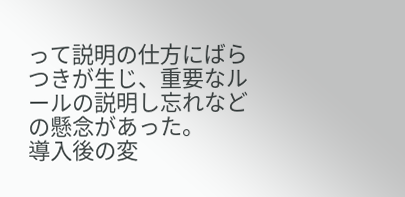って説明の仕方にばらつきが生じ、重要なルールの説明し忘れなどの懸念があった。
導入後の変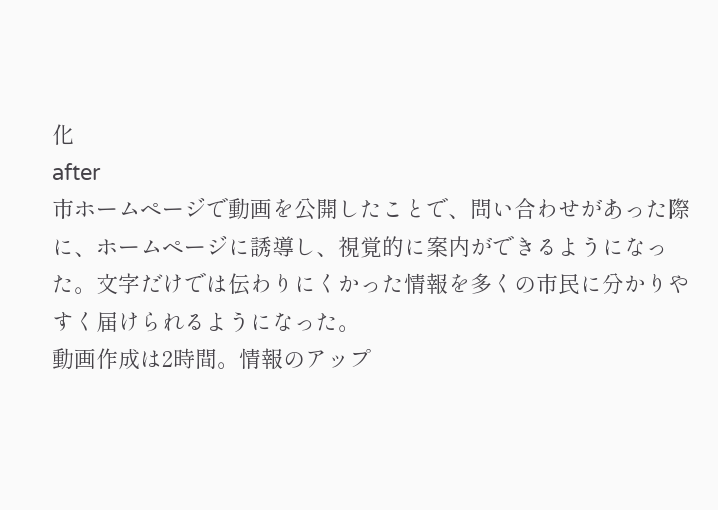化
after
市ホームページで動画を公開したことで、問い合わせがあった際に、ホームページに誘導し、視覚的に案内ができるようになった。文字だけでは伝わりにくかった情報を多くの市民に分かりやすく届けられるようになった。
動画作成は2時間。情報のアップ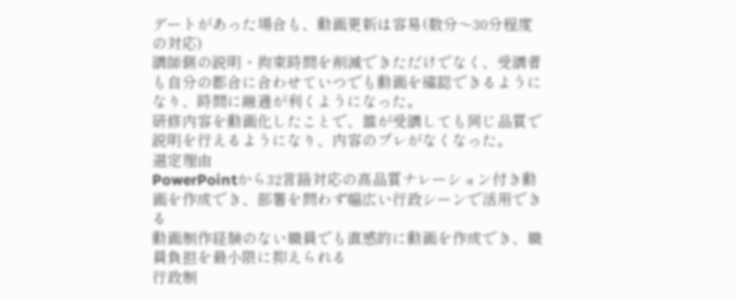デートがあった場合も、動画更新は容易(数分〜30分程度の対応)
講師側の説明・拘束時間を削減できただけでなく、受講者も自分の都合に合わせていつでも動画を確認できるようになり、時間に融通が利くようになった。
研修内容を動画化したことで、誰が受講しても同じ品質で説明を行えるようになり、内容のブレがなくなった。
選定理由
PowerPointから32言語対応の高品質ナレーション付き動画を作成でき、部署を問わず幅広い行政シーンで活用できる
動画制作経験のない職員でも直感的に動画を作成でき、職員負担を最小限に抑えられる
行政制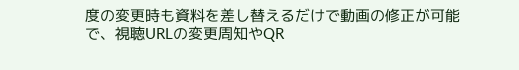度の変更時も資料を差し替えるだけで動画の修正が可能で、視聴URLの変更周知やQR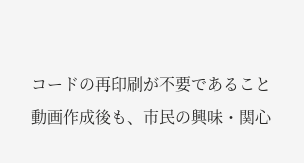コードの再印刷が不要であること
動画作成後も、市民の興味・関心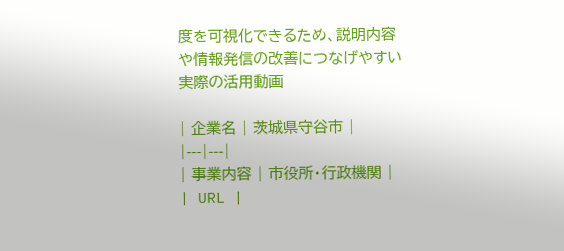度を可視化できるため、説明内容や情報発信の改善につなげやすい
実際の活用動画

| 企業名 | 茨城県守谷市 |
|---|---|
| 事業内容 | 市役所・行政機関 |
| URL |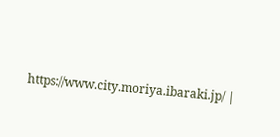https://www.city.moriya.ibaraki.jp/ |